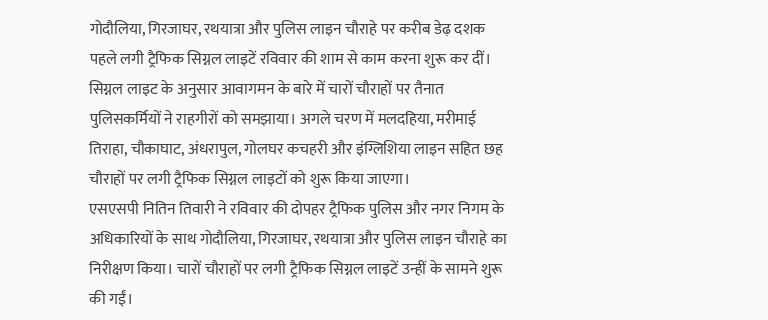गोदौलिया, गिरजाघर, रथयात्रा और पुलिस लाइन चौराहे पर करीब डेढ़ दशक पहले लगी ट्रैफिक सिग्नल लाइटें रविवार की शाम से काम करना शुरू कर दीं। सिग्नल लाइट के अनुसार आवागमन के बारे में चारों चौराहों पर तैनात पुलिसकर्मियों ने राहगीरों को समझाया। अगले चरण में मलदहिया, मरीमाई तिराहा, चौकाघाट, अंधरापुल, गोलघर कचहरी और इंग्लिशिया लाइन सहित छह चौराहों पर लगी ट्रैफिक सिग्नल लाइटों को शुरू किया जाएगा।
एसएसपी नितिन तिवारी ने रविवार की दोपहर ट्रैफिक पुलिस और नगर निगम के अधिकारियों के साथ गोदौलिया, गिरजाघर, रथयात्रा और पुलिस लाइन चौराहे का निरीक्षण किया। चारों चौराहों पर लगी ट्रैफिक सिग्नल लाइटें उन्हीं के सामने शुरू की गईं।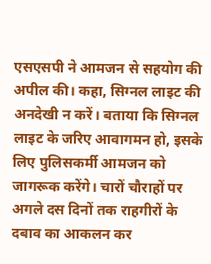एसएसपी ने आमजन से सहयोग की अपील की। कहा, सिग्नल लाइट की अनदेखी न करें। बताया कि सिग्नल लाइट के जरिए आवागमन हो, इसके लिए पुलिसकर्मी आमजन को जागरूक करेंगे। चारों चौराहों पर अगले दस दिनों तक राहगीरों के दबाव का आकलन कर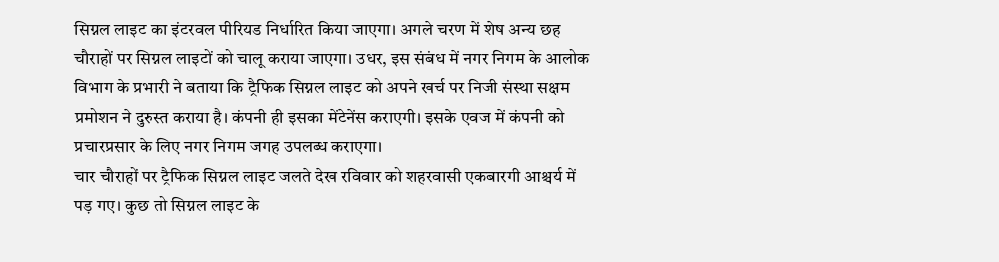सिग्नल लाइट का इंटरवल पीरियड निर्धारित किया जाएगा। अगले चरण में शेष अन्य छह चौराहों पर सिग्नल लाइटों को चालू कराया जाएगा। उधर, इस संबंध में नगर निगम के आलोक विभाग के प्रभारी ने बताया कि ट्रैफिक सिग्नल लाइट को अपने खर्च पर निजी संस्था सक्षम प्रमोशन ने दुरुस्त कराया है। कंपनी ही इसका मेंटेनेंस कराएगी। इसके एवज में कंपनी को प्रचारप्रसार के लिए नगर निगम जगह उपलब्ध कराएगा।
चार चौराहों पर ट्रैफिक सिग्नल लाइट जलते देख रविवार को शहरवासी एकबारगी आश्चर्य में पड़ गए। कुछ तो सिग्नल लाइट के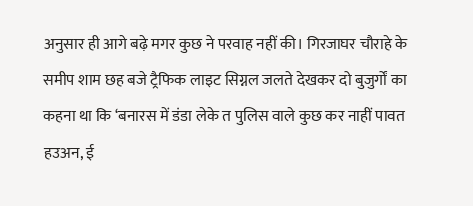अनुसार ही आगे बढ़े मगर कुछ ने परवाह नहीं की। गिरजाघर चौराहे के समीप शाम छह बजे ट्रैफिक लाइट सिग्नल जलते देखकर दो बुजुर्गों का कहना था कि ‘बनारस में डंडा लेके त पुलिस वाले कुछ कर नाहीं पावत हउअन, ई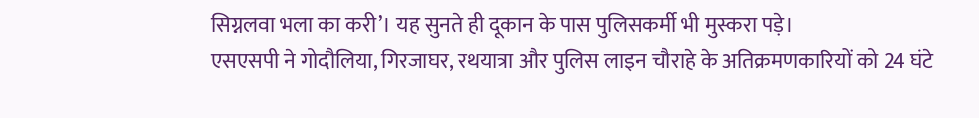सिग्नलवा भला का करी’। यह सुनते ही दूकान के पास पुलिसकर्मी भी मुस्करा पड़े।
एसएसपी ने गोदौलिया, गिरजाघर, रथयात्रा और पुलिस लाइन चौराहे के अतिक्रमणकारियों को 24 घंटे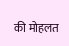की मोहलत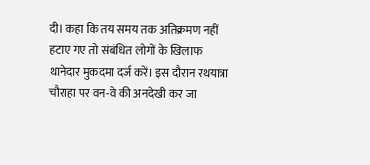दी। कहा कि तय समय तक अतिक्रमण नहीं हटाए गए तो संबंधित लोगों के खिलाफ थानेदार मुकदमा दर्ज करें। इस दौरान रथयात्रा चौराहा पर वन-वे की अनदेखी कर जा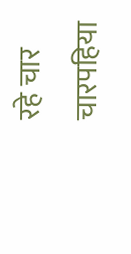रहे चार चारपहिया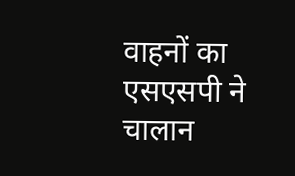वाहनों का एसएसपी ने चालान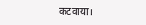कटवाया।